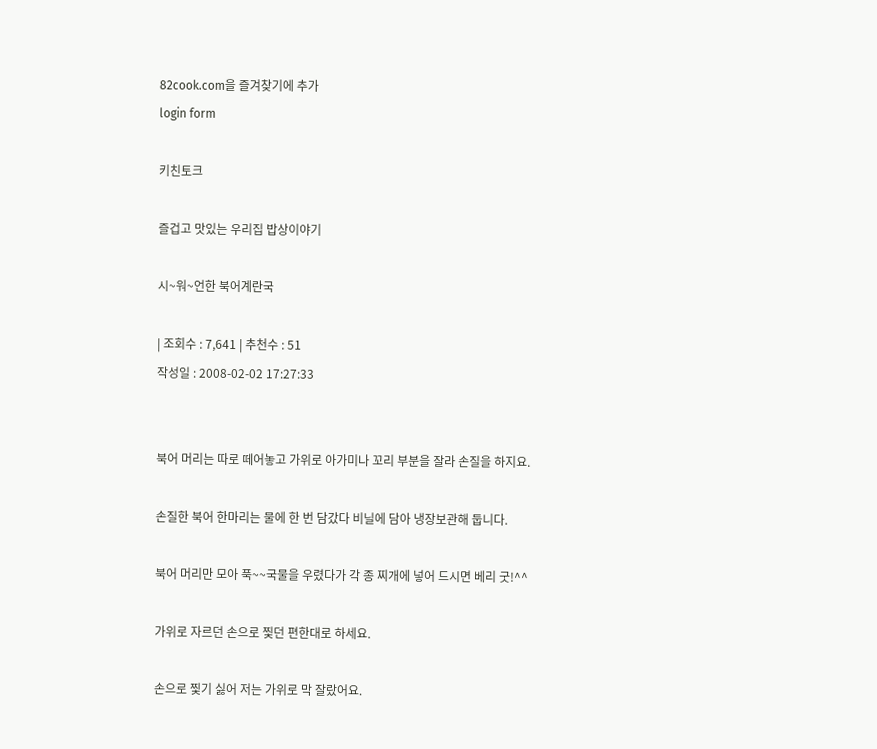82cook.com을 즐겨찾기에 추가
login form

키친토크

즐겁고 맛있는 우리집 밥상이야기

시~워~언한 북어계란국

| 조회수 : 7,641 | 추천수 : 51
작성일 : 2008-02-02 17:27:33


북어 머리는 따로 떼어놓고 가위로 아가미나 꼬리 부분을 잘라 손질을 하지요.

손질한 북어 한마리는 물에 한 번 담갔다 비닐에 담아 냉장보관해 둡니다.

북어 머리만 모아 푹~~국물을 우렸다가 각 종 찌개에 넣어 드시면 베리 굿!^^

가위로 자르던 손으로 찣던 편한대로 하세요.

손으로 찣기 싫어 저는 가위로 막 잘랐어요.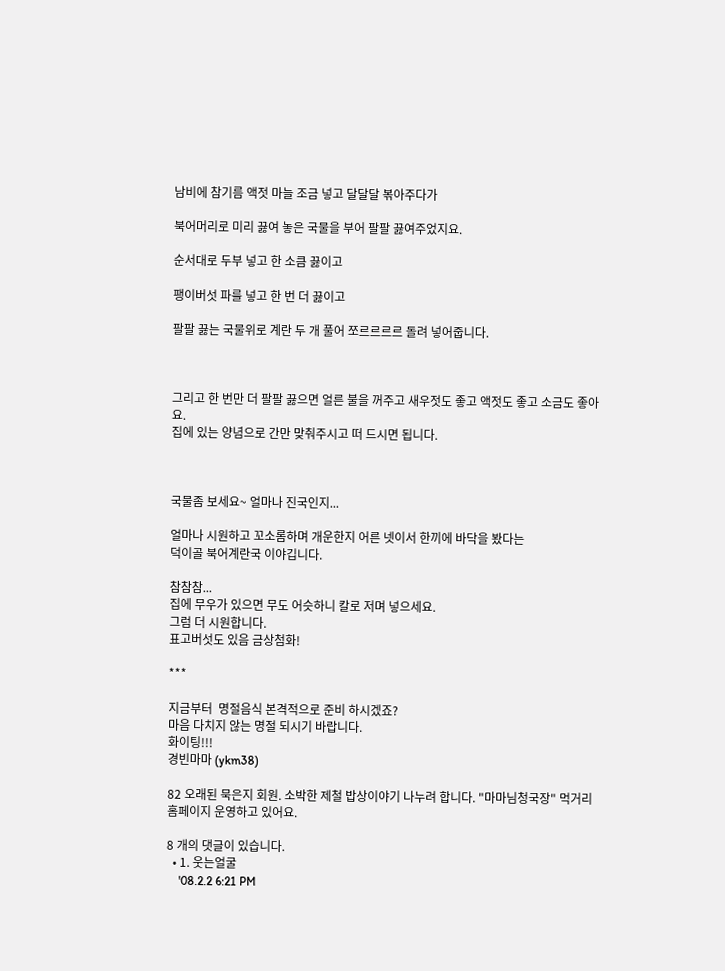남비에 참기름 액젓 마늘 조금 넣고 달달달 볶아주다가

북어머리로 미리 끓여 놓은 국물을 부어 팔팔 끓여주었지요.

순서대로 두부 넣고 한 소큼 끓이고

팽이버섯 파를 넣고 한 번 더 끓이고

팔팔 끓는 국물위로 계란 두 개 풀어 쪼르르르르 돌려 넣어줍니다.



그리고 한 번만 더 팔팔 끓으면 얼른 불을 꺼주고 새우젓도 좋고 액젓도 좋고 소금도 좋아요.
집에 있는 양념으로 간만 맞춰주시고 떠 드시면 됩니다.



국물좀 보세요~ 얼마나 진국인지...

얼마나 시원하고 꼬소롬하며 개운한지 어른 넷이서 한끼에 바닥을 봤다는
덕이골 북어계란국 이야깁니다.

참참참...
집에 무우가 있으면 무도 어슷하니 칼로 저며 넣으세요.
그럼 더 시원합니다.
표고버섯도 있음 금상첨화!

***

지금부터  명절음식 본격적으로 준비 하시겠죠?
마음 다치지 않는 명절 되시기 바랍니다.
화이팅!!!
경빈마마 (ykm38)

82 오래된 묵은지 회원. 소박한 제철 밥상이야기 나누려 합니다. "마마님청국장" 먹거리 홈페이지 운영하고 있어요.

8 개의 댓글이 있습니다.
  • 1. 웃는얼굴
    '08.2.2 6:21 PM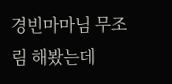경빈마마님 무조림 해봤는데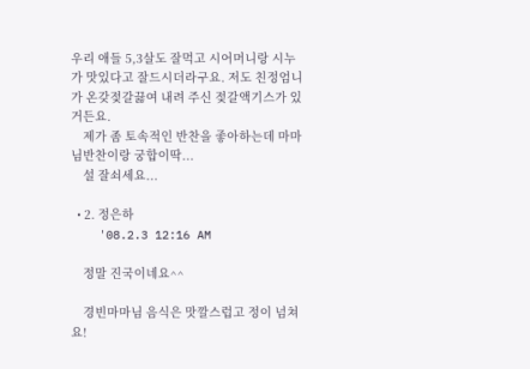우리 애들 5,3살도 잘먹고 시어머니랑 시누가 맛있다고 잘드시더라구요. 저도 친정엄니가 온갖젖갈끓여 내려 주신 젖갈액기스가 있거든요.
    제가 좀 토속적인 반찬을 좋아하는데 마마님반찬이랑 궁합이딱...
    설 잘쇠세요...

  • 2. 정은하
    '08.2.3 12:16 AM

    정말 진국이네요^^

    경빈마마님 음식은 맛깔스럽고 정이 넘쳐요!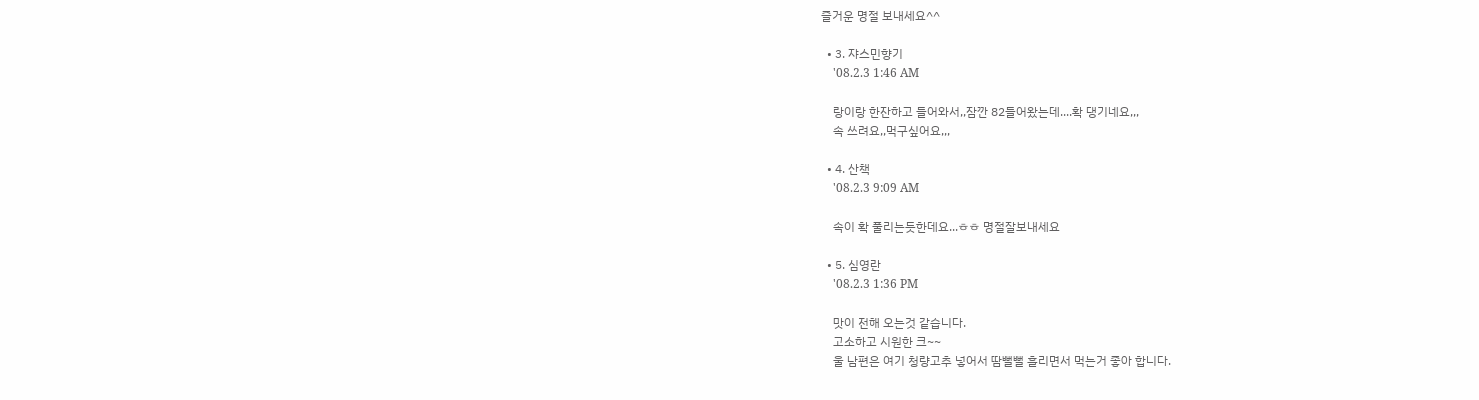즐거운 명절 보내세요^^

  • 3. 쟈스민향기
    '08.2.3 1:46 AM

    랑이랑 한잔하고 들어와서,,잠깐 82들어왔는데....확 댕기네요,,,
    속 쓰려요,,먹구싶어요,,,

  • 4. 산책
    '08.2.3 9:09 AM

    속이 확 풀리는듯한데요...ㅎㅎ 명절잘보내세요

  • 5. 심영란
    '08.2.3 1:36 PM

    맛이 전해 오는것 같습니다.
    고소하고 시원한 크~~
    울 남편은 여기 청량고추 넣어서 땀뻘뻘 흘리면서 먹는거 좋아 합니다.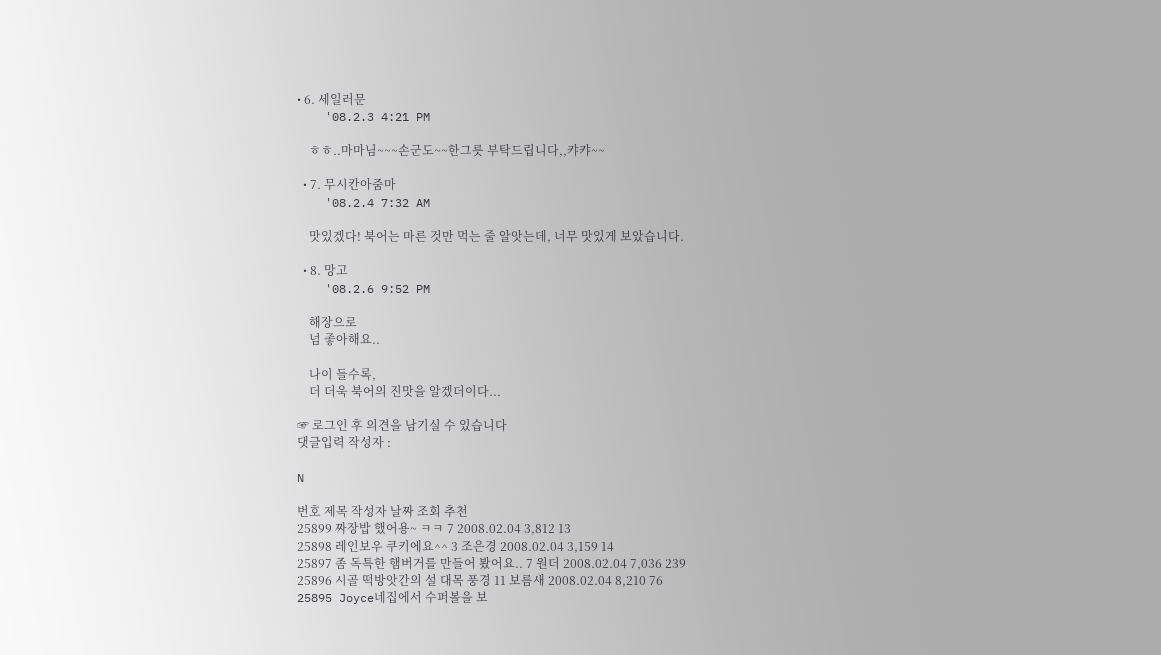• 6. 세일러문
    '08.2.3 4:21 PM

    ㅎㅎ..마마님~~~손군도~~한그릇 부탁드립니다,,캬캬~~

  • 7. 무시칸아줌마
    '08.2.4 7:32 AM

    맛있겠다! 북어는 마른 것만 먹는 줄 알앗는데, 너무 맛있게 보았습니다.

  • 8. 망고
    '08.2.6 9:52 PM

    해장으로
    넘 좋아해요..

    나이 들수록,
    더 더욱 북어의 진맛을 알겠더이다...

☞ 로그인 후 의견을 남기실 수 있습니다
댓글입력 작성자 :

N

번호 제목 작성자 날짜 조회 추천
25899 짜장밥 했어용~ ㅋㅋ 7 2008.02.04 3,812 13
25898 레인보우 쿠키에요^^ 3 조은경 2008.02.04 3,159 14
25897 좀 독특한 햄버거를 만들어 봤어요.. 7 원더 2008.02.04 7,036 239
25896 시골 떡방앗간의 설 대목 풍경 11 보름새 2008.02.04 8,210 76
25895 Joyce네집에서 수퍼볼을 보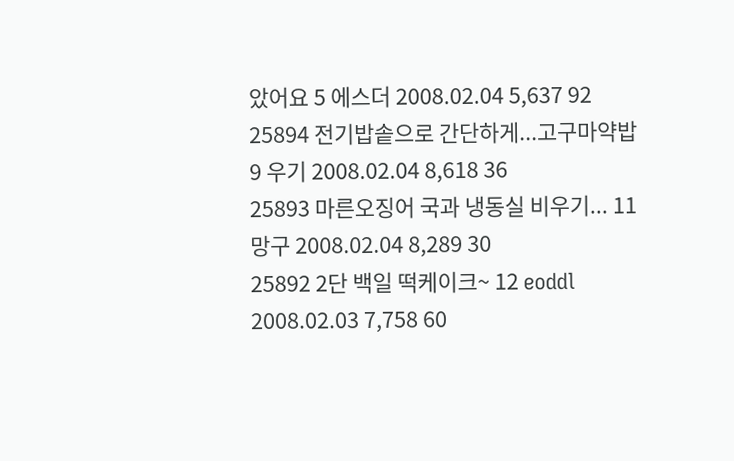았어요 5 에스더 2008.02.04 5,637 92
25894 전기밥솥으로 간단하게...고구마약밥 9 우기 2008.02.04 8,618 36
25893 마른오징어 국과 냉동실 비우기... 11 망구 2008.02.04 8,289 30
25892 2단 백일 떡케이크~ 12 eoddl 2008.02.03 7,758 60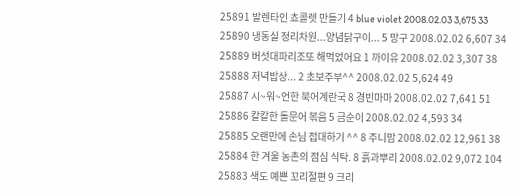25891 발렌타인 쵸콜렛 만들기 4 blue violet 2008.02.03 3,675 33
25890 냉동실 정리차원...양념닭구이... 5 망구 2008.02.02 6,607 34
25889 버섯대파리조또 해먹었어요 1 까이유 2008.02.02 3,307 38
25888 저녁밥상... 2 초보주부^^ 2008.02.02 5,624 49
25887 시~워~언한 북어계란국 8 경빈마마 2008.02.02 7,641 51
25886 칼칼한 돌문어 볶음 5 금순이 2008.02.02 4,593 34
25885 오랜만에 손님 접대하기 ^^ 8 주니맘 2008.02.02 12,961 38
25884 한 겨울 농촌의 점심 식탁. 8 흙과뿌리 2008.02.02 9,072 104
25883 색도 예쁜 꼬리절편 9 크리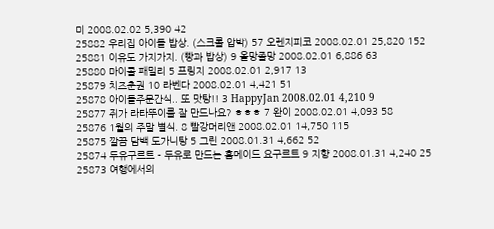미 2008.02.02 5,390 42
25882 우리집 아이들 밥상. (스크롤 압박) 57 오렌지피코 2008.02.01 25,820 152
25881 이유도 가지가지. (빵과 밥상) 9 올망졸망 2008.02.01 6,886 63
25880 마이콜 패밀리 5 프링지 2008.02.01 2,917 13
25879 치즈춘권 10 라벤다 2008.02.01 4,421 51
25878 아이들주문간식.. 또 맛탕!! 3 HappyJan 2008.02.01 4,210 9
25877 쥐가 라타뚜이를 잘 만드나요? ㅎㅎㅎ 7 완이 2008.02.01 4,093 58
25876 1월의 주말 별식. 8 빨강머리앤 2008.02.01 14,750 115
25875 깔끔 담백 도가니탕 5 그린 2008.01.31 4,662 52
25874 두유구르트 - 두유로 만드는 홈메이드 요구르트 9 지향 2008.01.31 4,240 25
25873 여행에서의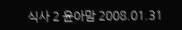식사 2 윤아맘 2008.01.31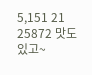5,151 21
25872 맛도 있고~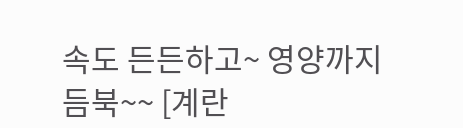속도 든든하고~ 영양까지 듬북~~ [계란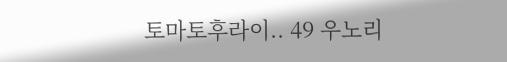토마토후라이.. 49 우노리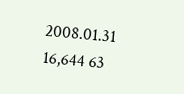2008.01.31 16,644 63